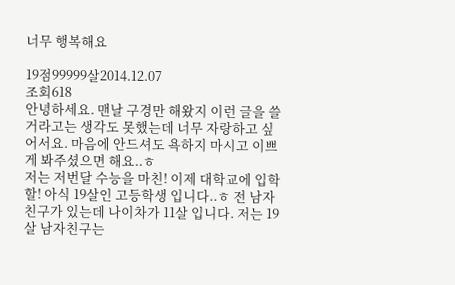너무 행복해요

19점99999살2014.12.07
조회618
안녕하세요. 맨날 구경만 해왔지 이런 글을 쓸거라고는 생각도 못했는데 너무 자랑하고 싶어서요. 마음에 안드셔도 욕하지 마시고 이쁘게 봐주셨으면 해요..ㅎ
저는 저번달 수능을 마친! 이제 대학교에 입학할! 아식 19살인 고등학생 입니다..ㅎ 전 남자친구가 있는데 나이차가 11살 입니다. 저는 19살 남자친구는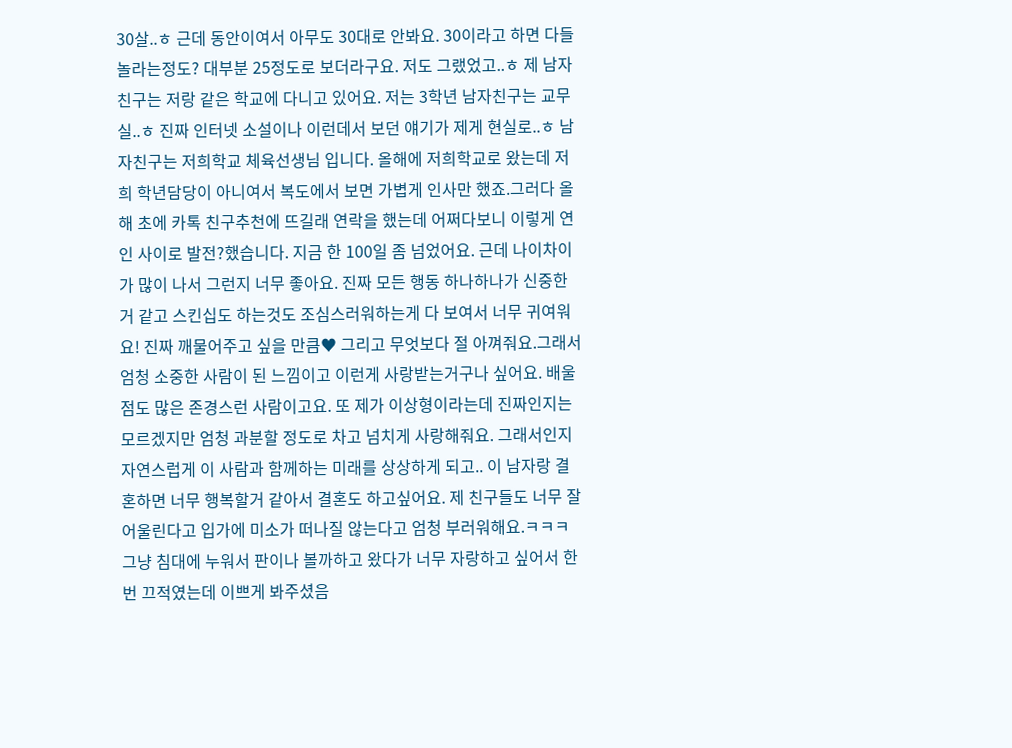30살..ㅎ 근데 동안이여서 아무도 30대로 안봐요. 30이라고 하면 다들 놀라는정도? 대부분 25정도로 보더라구요. 저도 그랬었고..ㅎ 제 남자친구는 저랑 같은 학교에 다니고 있어요. 저는 3학년 남자친구는 교무실..ㅎ 진짜 인터넷 소설이나 이런데서 보던 얘기가 제게 현실로..ㅎ 남자친구는 저희학교 체육선생님 입니다. 올해에 저희학교로 왔는데 저희 학년담당이 아니여서 복도에서 보면 가볍게 인사만 했죠.그러다 올해 초에 카톡 친구추천에 뜨길래 연락을 했는데 어쩌다보니 이렇게 연인 사이로 발전?했습니다. 지금 한 100일 좀 넘었어요. 근데 나이차이가 많이 나서 그런지 너무 좋아요. 진짜 모든 행동 하나하나가 신중한거 같고 스킨십도 하는것도 조심스러워하는게 다 보여서 너무 귀여워요! 진짜 깨물어주고 싶을 만큼♥ 그리고 무엇보다 절 아껴줘요.그래서 엄청 소중한 사람이 된 느낌이고 이런게 사랑받는거구나 싶어요. 배울점도 많은 존경스런 사람이고요. 또 제가 이상형이라는데 진짜인지는 모르겠지만 엄청 과분할 정도로 차고 넘치게 사랑해줘요. 그래서인지 자연스럽게 이 사람과 함께하는 미래를 상상하게 되고.. 이 남자랑 결혼하면 너무 행복할거 같아서 결혼도 하고싶어요. 제 친구들도 너무 잘어울린다고 입가에 미소가 떠나질 않는다고 엄청 부러워해요.ㅋㅋㅋ 그냥 침대에 누워서 판이나 볼까하고 왔다가 너무 자랑하고 싶어서 한번 끄적였는데 이쁘게 봐주셨음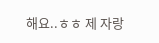해요..ㅎㅎ 제 자랑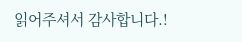읽어주셔서 감사합니다.!